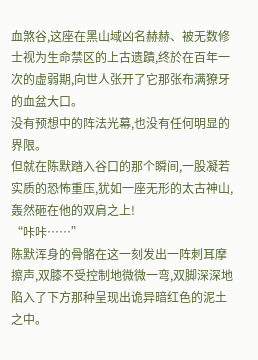血煞谷,这座在黑山域凶名赫赫、被无数修士视为生命禁区的上古遗蹟,终於在百年一次的虚弱期,向世人张开了它那张布满獠牙的血盆大口。
没有预想中的阵法光幕,也没有任何明显的界限。
但就在陈默踏入谷口的那个瞬间,一股凝若实质的恐怖重压,犹如一座无形的太古神山,轰然砸在他的双肩之上!
“咔咔……”
陈默浑身的骨骼在这一刻发出一阵刺耳摩擦声,双膝不受控制地微微一弯,双脚深深地陷入了下方那种呈现出诡异暗红色的泥土之中。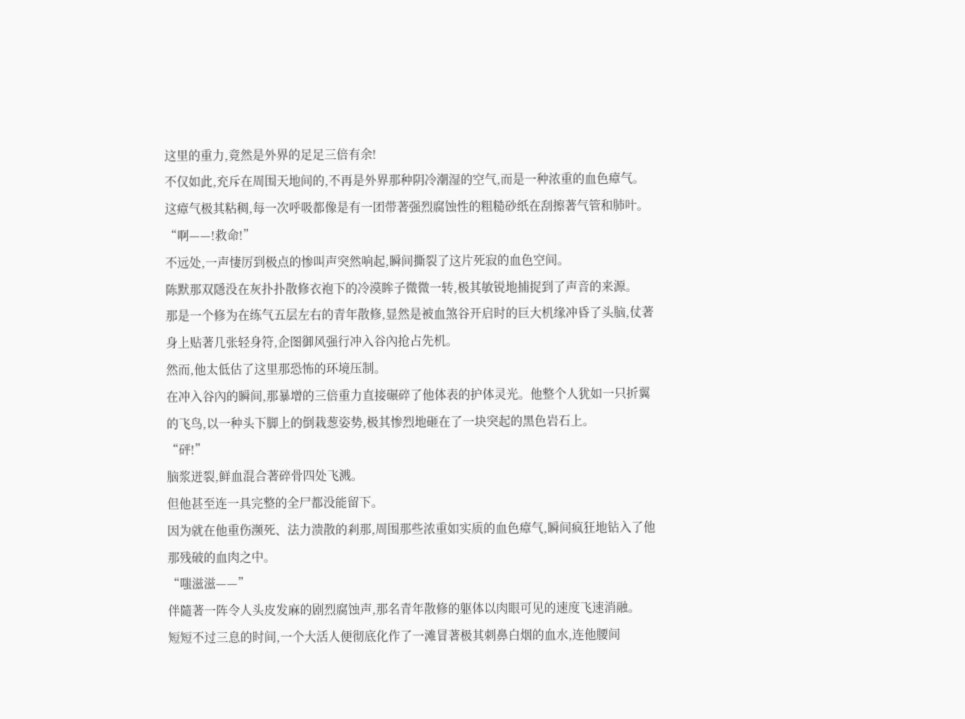这里的重力,竟然是外界的足足三倍有余!
不仅如此,充斥在周围天地间的,不再是外界那种阴冷潮湿的空气,而是一种浓重的血色瘴气。
这瘴气极其粘稠,每一次呼吸都像是有一团带著强烈腐蚀性的粗糙砂纸在刮擦著气管和肺叶。
“啊——!救命!”
不远处,一声悽厉到极点的惨叫声突然响起,瞬间撕裂了这片死寂的血色空间。
陈默那双隱没在灰扑扑散修衣袍下的冷漠眸子微微一转,极其敏锐地捕捉到了声音的来源。
那是一个修为在练气五层左右的青年散修,显然是被血煞谷开启时的巨大机缘冲昏了头脑,仗著身上贴著几张轻身符,企图御风强行冲入谷內抢占先机。
然而,他太低估了这里那恐怖的环境压制。
在冲入谷內的瞬间,那暴增的三倍重力直接碾碎了他体表的护体灵光。他整个人犹如一只折翼的飞鸟,以一种头下脚上的倒栽葱姿势,极其惨烈地砸在了一块突起的黑色岩石上。
“砰!”
脑浆迸裂,鲜血混合著碎骨四处飞溅。
但他甚至连一具完整的全尸都没能留下。
因为就在他重伤濒死、法力溃散的剎那,周围那些浓重如实质的血色瘴气,瞬间疯狂地钻入了他那残破的血肉之中。
“嗤滋滋——”
伴隨著一阵令人头皮发麻的剧烈腐蚀声,那名青年散修的躯体以肉眼可见的速度飞速消融。
短短不过三息的时间,一个大活人便彻底化作了一滩冒著极其刺鼻白烟的血水,连他腰间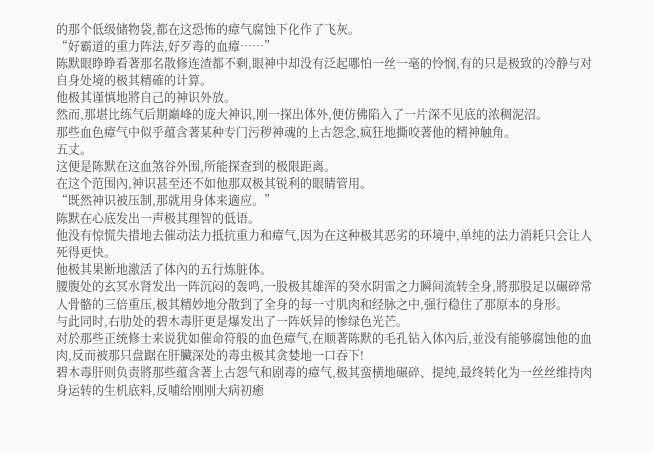的那个低级储物袋,都在这恐怖的瘴气腐蚀下化作了飞灰。
“好霸道的重力阵法,好歹毒的血瘴……”
陈默眼睁睁看著那名散修连渣都不剩,眼神中却没有泛起哪怕一丝一毫的怜悯,有的只是极致的冷静与对自身处境的极其精確的计算。
他极其谨慎地將自己的神识外放。
然而,那堪比练气后期巔峰的庞大神识,刚一探出体外,便仿佛陷入了一片深不见底的浓稠泥沼。
那些血色瘴气中似乎蕴含著某种专门污秽神魂的上古怨念,疯狂地撕咬著他的精神触角。
五丈。
这便是陈默在这血煞谷外围,所能探查到的极限距离。
在这个范围內,神识甚至还不如他那双极其锐利的眼睛管用。
“既然神识被压制,那就用身体来適应。”
陈默在心底发出一声极其理智的低语。
他没有惊慌失措地去催动法力抵抗重力和瘴气,因为在这种极其恶劣的环境中,单纯的法力消耗只会让人死得更快。
他极其果断地激活了体內的五行炼脏体。
腰腹处的玄冥水肾发出一阵沉闷的轰鸣,一股极其雄浑的癸水阴雷之力瞬间流转全身,將那股足以碾碎常人骨骼的三倍重压,极其精妙地分散到了全身的每一寸肌肉和经脉之中,强行稳住了那原本的身形。
与此同时,右肋处的碧木毒肝更是爆发出了一阵妖异的惨绿色光芒。
对於那些正统修士来说犹如催命符般的血色瘴气,在顺著陈默的毛孔钻入体內后,並没有能够腐蚀他的血肉,反而被那只盘踞在肝臟深处的毒虫极其贪婪地一口吞下!
碧木毒肝则负责將那些蕴含著上古怨气和剧毒的瘴气,极其蛮横地碾碎、提纯,最终转化为一丝丝维持肉身运转的生机底料,反哺给刚刚大病初癒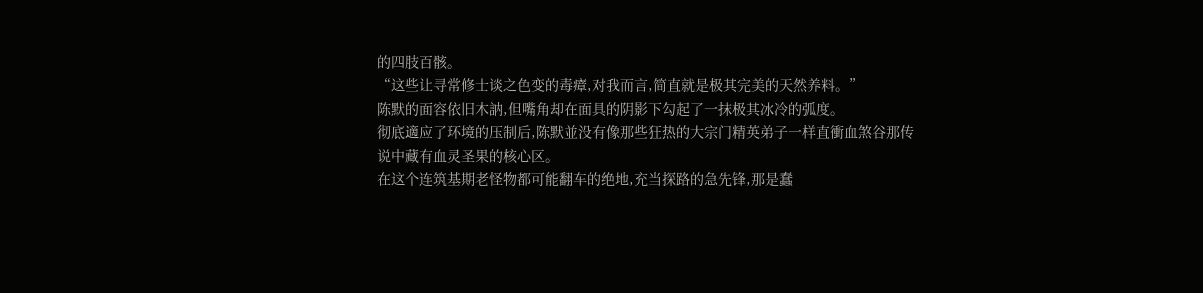的四肢百骸。
“这些让寻常修士谈之色变的毒瘴,对我而言,简直就是极其完美的天然养料。”
陈默的面容依旧木訥,但嘴角却在面具的阴影下勾起了一抹极其冰冷的弧度。
彻底適应了环境的压制后,陈默並没有像那些狂热的大宗门精英弟子一样直衝血煞谷那传说中藏有血灵圣果的核心区。
在这个连筑基期老怪物都可能翻车的绝地,充当探路的急先锋,那是蠢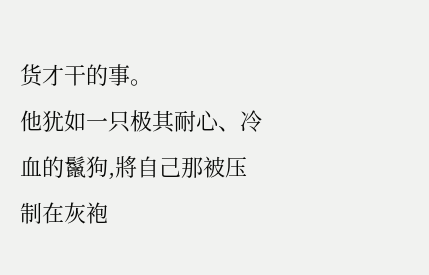货才干的事。
他犹如一只极其耐心、冷血的鬣狗,將自己那被压制在灰袍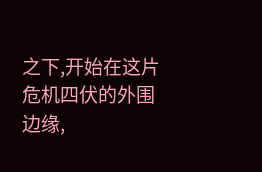之下,开始在这片危机四伏的外围边缘,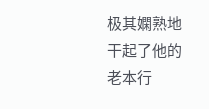极其嫻熟地干起了他的老本行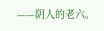——阴人的老六。